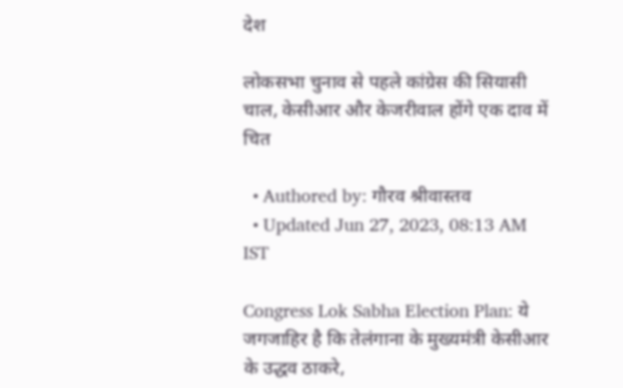देश

लोकसभा चुनाव से पहले कांग्रेस की सियासी चाल, केसीआर और केजरीवाल होंगे एक दाव में चित

  • Authored by: गौरव श्रीवास्तव
  • Updated Jun 27, 2023, 08:13 AM IST

Congress Lok Sabha Election Plan: ये जगजाहिर है कि तेलंगाना के मुख्यमंत्री केसीआर के उद्धव ठाकरे,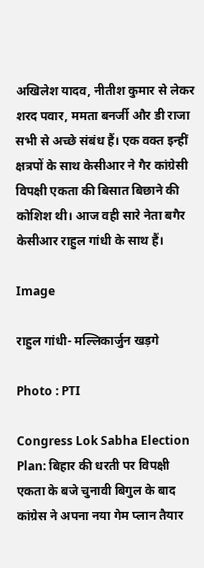अखिलेश यादव, नीतीश कुमार से लेकर शरद पवार, ममता बनर्जी और डी राजा सभी से अच्छे संबंध हैं। एक वक्त इन्हीं क्षत्रपों के साथ केसीआर ने गैर कांग्रेसी विपक्षी एकता की बिसात बिछाने की कोशिश थी। आज वही सारे नेता बगैर केसीआर राहुल गांधी के साथ हैं।

Image

राहुल गांधी- मल्लिकार्जुन खड़गे

Photo : PTI

Congress Lok Sabha Election Plan: बिहार की धरती पर विपक्षी एकता के बजे चुनावी बिगुल के बाद कांग्रेस ने अपना नया गेम प्लान तैयार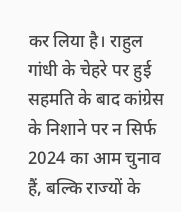कर लिया है। राहुल गांधी के चेहरे पर हुई सहमति के बाद कांग्रेस के निशाने पर न सिर्फ 2024 का आम चुनाव हैं, बल्कि राज्यों के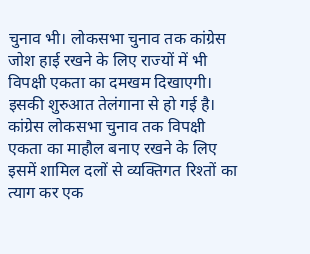चुनाव भी। लोकसभा चुनाव तक कांग्रेस जोश हाई रखने के लिए राज्यों में भी विपक्षी एकता का दमखम दिखाएगी। इसकी शुरुआत तेलंगाना से हो गई है। कांग्रेस लोकसभा चुनाव तक विपक्षी एकता का माहौल बनाए रखने के लिए इसमें शामिल दलों से व्यक्तिगत रिश्तों का त्याग कर एक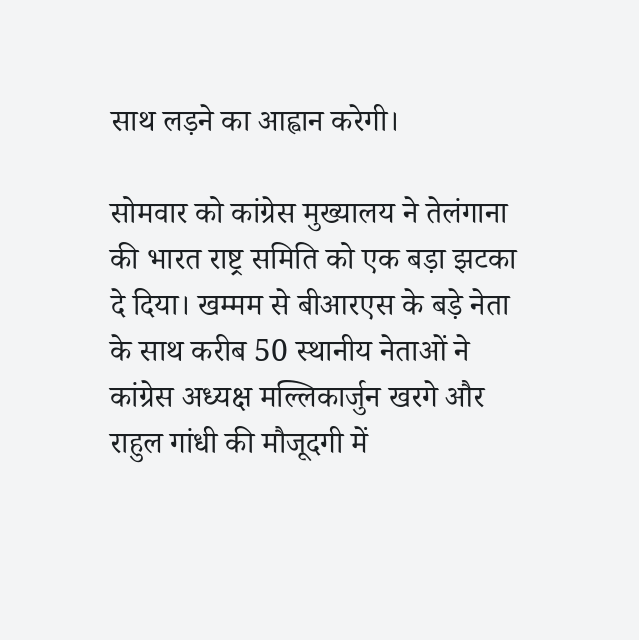साथ लड़ने का आह्वान करेगी।

सोमवार को कांग्रेस मुख्यालय ने तेलंगाना की भारत राष्ट्र समिति को एक बड़ा झटका दे दिया। खम्मम से बीआरएस के बड़े नेता के साथ करीब 50 स्थानीय नेताओं ने कांग्रेस अध्यक्ष मल्लिकार्जुन खरगे और राहुल गांधी की मौजूदगी में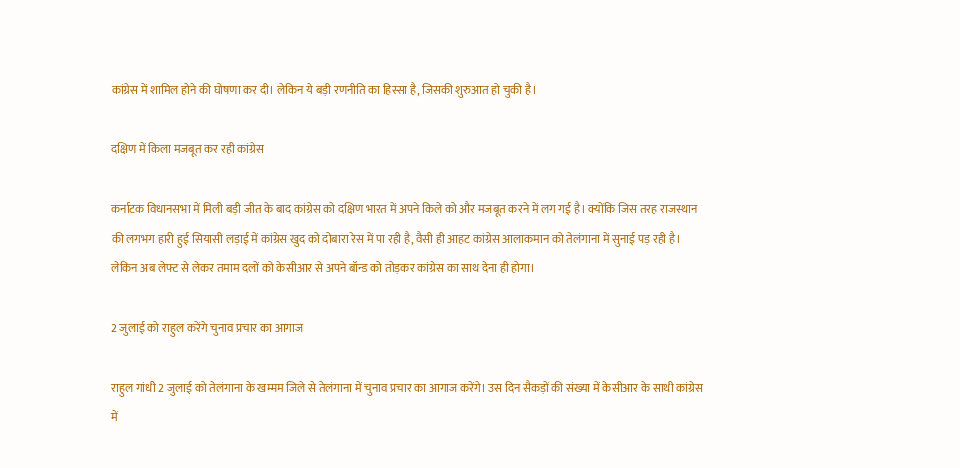कांग्रेस में शामिल होने की घोषणा कर दी। लेकिन ये बड़ी रणनीति का हिस्सा है, जिसकी शुरुआत हो चुकी है।

दक्षिण में किला मजबूत कर रही कांग्रेस

कर्नाटक विधानसभा में मिली बड़ी जीत के बाद कांग्रेस को दक्षिण भारत में अपने किले को और मजबूत करने में लग गई है। क्योंकि जिस तरह राजस्थान की लगभग हारी हुई सियासी लड़ाई में कांग्रेस खुद को दोबारा रेस में पा रही है, वैसी ही आहट कांग्रेस आलाकमान को तेलंगाना में सुनाई पड़ रही है। लेकिन अब लेफ्ट से लेकर तमाम दलों को केसीआर से अपने बॉन्ड को तोड़कर कांग्रेस का साथ देना ही होगा।

2 जुलाई को राहुल करेंगे चुनाव प्रचार का आगाज

राहुल गांधी 2 जुलाई को तेलंगाना के खम्मम जिले से तेलंगाना में चुनाव प्रचार का आगाज करेंगे। उस दिन सैकड़ों की संख्या में केसीआर के साथी कांग्रेस में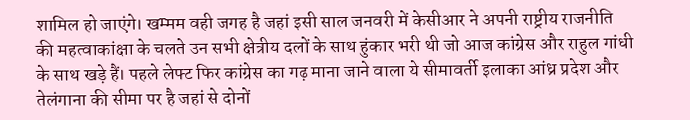शामिल हो जाएंगे। खम्मम वही जगह है जहां इसी साल जनवरी में केसीआर ने अपनी राष्ट्रीय राजनीति की महत्वाकांक्षा के चलते उन सभी क्षेत्रीय दलों के साथ हुंकार भरी थी जो आज कांग्रेस और राहुल गांधी के साथ खड़े हैं। पहले लेफ्ट फिर कांग्रेस का गढ़ माना जाने वाला ये सीमावर्ती इलाका आंध्र प्रदेश और तेलंगाना की सीमा पर है जहां से दोनों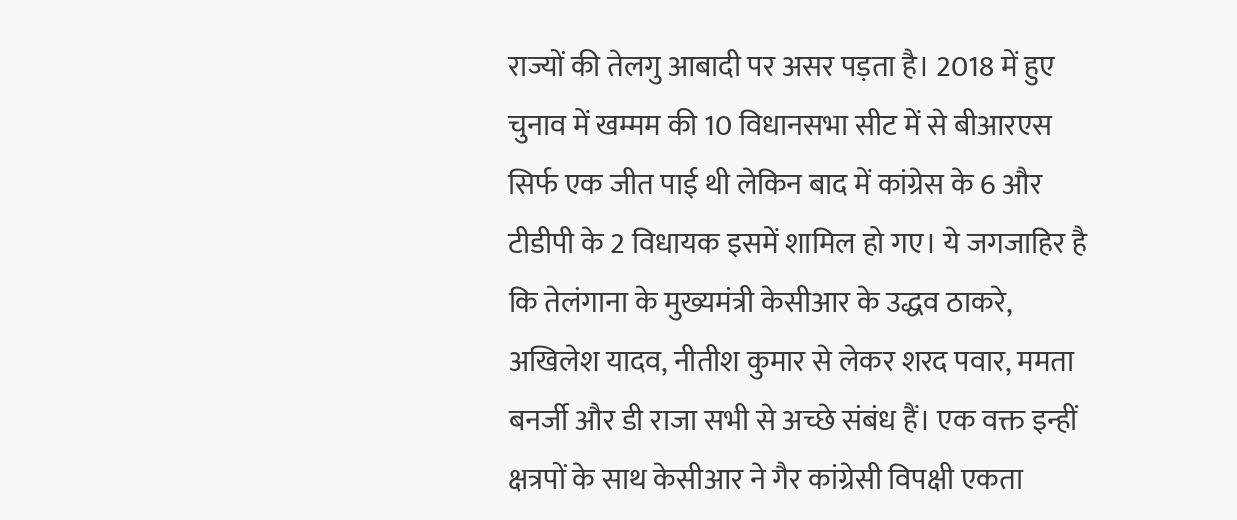राज्यों की तेलगु आबादी पर असर पड़ता है। 2018 में हुए चुनाव में खम्मम की 10 विधानसभा सीट में से बीआरएस सिर्फ एक जीत पाई थी लेकिन बाद में कांग्रेस के 6 और टीडीपी के 2 विधायक इसमें शामिल हो गए। ये जगजाहिर है कि तेलंगाना के मुख्यमंत्री केसीआर के उद्धव ठाकरे, अखिलेश यादव, नीतीश कुमार से लेकर शरद पवार, ममता बनर्जी और डी राजा सभी से अच्छे संबंध हैं। एक वक्त इन्हीं क्षत्रपों के साथ केसीआर ने गैर कांग्रेसी विपक्षी एकता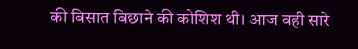की बिसात बिछाने की कोशिश थी। आज वही सारे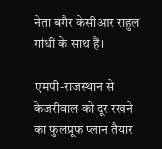नेता बगैर केसीआर राहुल गांधी के साथ हैं।

एमपी-राजस्थान से केजरीवाल को दूर रखने का फुलप्रूफ प्लान तैयार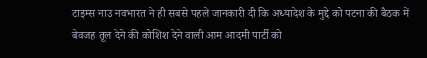टाइम्स नाउ नवभारत ने ही सबसे पहले जानकारी दी कि अध्यादेश के मुद्दे को पटना की बैठक में बेवजह तूल देने की कोशिश देने वाली आम आदमी पार्टी को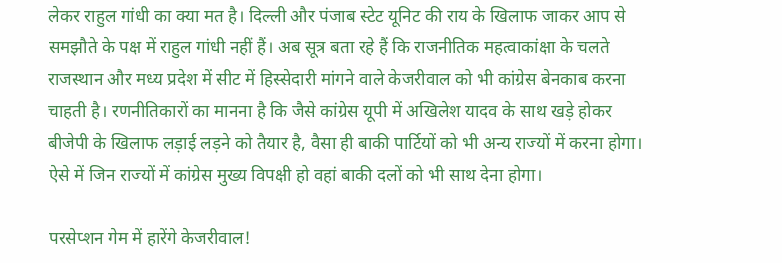लेकर राहुल गांधी का क्या मत है। दिल्ली और पंजाब स्टेट यूनिट की राय के खिलाफ जाकर आप से समझौते के पक्ष में राहुल गांधी नहीं हैं। अब सूत्र बता रहे हैं कि राजनीतिक महत्वाकांक्षा के चलते राजस्थान और मध्य प्रदेश में सीट में हिस्सेदारी मांगने वाले केजरीवाल को भी कांग्रेस बेनकाब करना चाहती है। रणनीतिकारों का मानना है कि जैसे कांग्रेस यूपी में अखिलेश यादव के साथ खड़े होकर बीजेपी के खिलाफ लड़ाई लड़ने को तैयार है, वैसा ही बाकी पार्टियों को भी अन्य राज्यों में करना होगा। ऐसे में जिन राज्यों में कांग्रेस मुख्य विपक्षी हो वहां बाकी दलों को भी साथ देना होगा।

परसेप्शन गेम में हारेंगे केजरीवाल!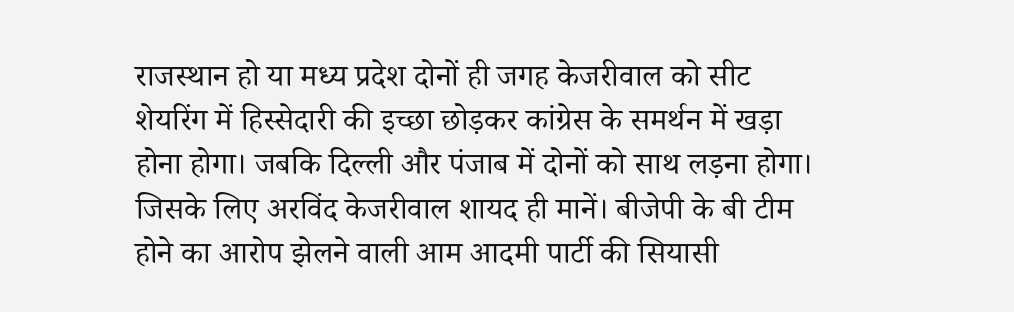राजस्थान हो या मध्य प्रदेश दोनों ही जगह केजरीवाल को सीट शेयरिंग में हिस्सेदारी की इच्छा छोड़कर कांग्रेस के समर्थन में खड़ा होना होगा। जबकि दिल्ली और पंजाब में दोनों को साथ लड़ना होगा। जिसके लिए अरविंद केजरीवाल शायद ही मानें। बीजेपी के बी टीम होने का आरोप झेलने वाली आम आदमी पार्टी की सियासी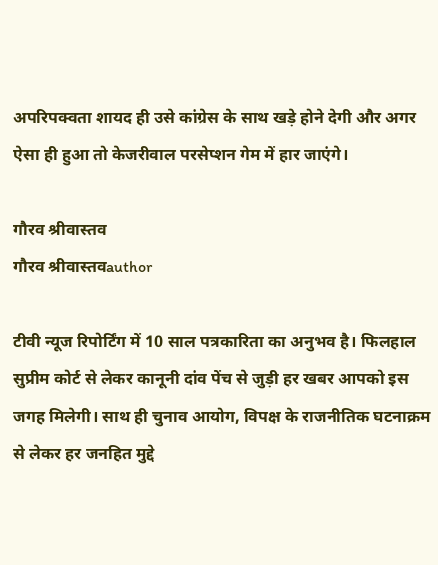अपरिपक्वता शायद ही उसे कांग्रेस के साथ खड़े होने देगी और अगर ऐसा ही हुआ तो केजरीवाल परसेप्शन गेम में हार जाएंगे।

गौरव श्रीवास्तव
गौरव श्रीवास्तवauthor

टीवी न्यूज रिपोर्टिंग में 10 साल पत्रकारिता का अनुभव है। फिलहाल सुप्रीम कोर्ट से लेकर कानूनी दांव पेंच से जुड़ी हर खबर आपको इस जगह मिलेगी। साथ ही चुनाव आयोग, विपक्ष के राजनीतिक घटनाक्रम से लेकर हर जनहित मुद्दे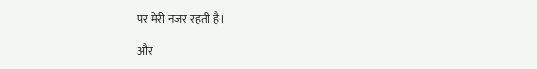पर मेरी नजर रहती है।

और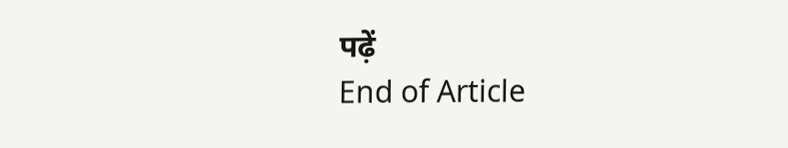पढ़ें
End of Article